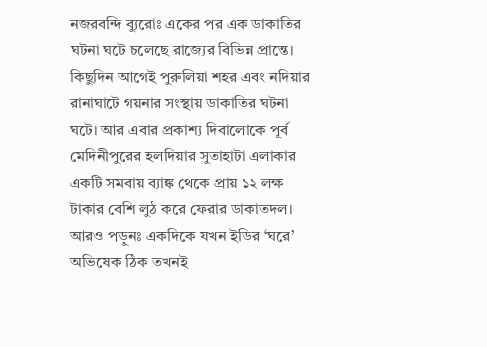নজরবন্দি ব্যুরোঃ একের পর এক ডাকাতির ঘটনা ঘটে চলেছে রাজ্যের বিভিন্ন প্রান্তে। কিছুদিন আগেই পুরুলিয়া শহর এবং নদিয়ার রানাঘাটে গয়নার সংস্থায় ডাকাতির ঘটনা ঘটে। আর এবার প্রকাশ্য দিবালোকে পূর্ব মেদিনীপুরের হলদিয়ার সুতাহাটা এলাকার একটি সমবায় ব্যাঙ্ক থেকে প্রায় ১২ লক্ষ টাকার বেশি লুঠ করে ফেরার ডাকাতদল।
আরও পড়ুনঃ একদিকে যখন ইডির ‘ঘরে’ অভিষেক ঠিক তখনই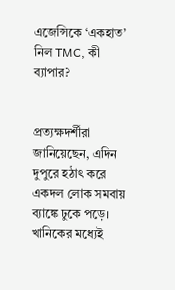এজেন্সিকে ‘একহাত’ নিল TMC, কী ব্যাপার?


প্রত্যক্ষদর্শীরা জানিয়েছেন, এদিন দুপুরে হঠাৎ করে একদল লোক সমবায় ব্যাঙ্কে ঢুকে পড়ে। খানিকের মধ্যেই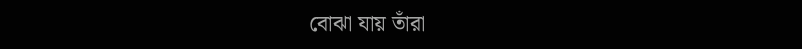বোঝা যায় তাঁরা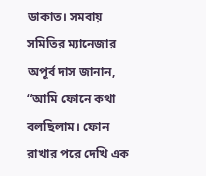ডাকাত। সমবায় সমিতির ম্যানেজার অপূর্ব দাস জানান, “আমি ফোনে কথা বলছিলাম। ফোন রাখার পরে দেখি এক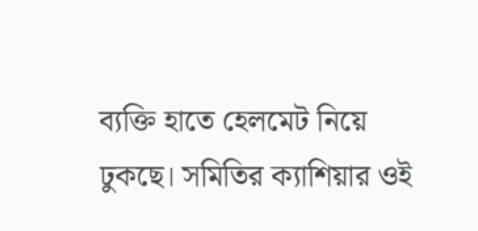ব্যক্তি হাতে হেলমেট নিয়ে ঢুকছে। সমিতির ক্যাশিয়ার ওই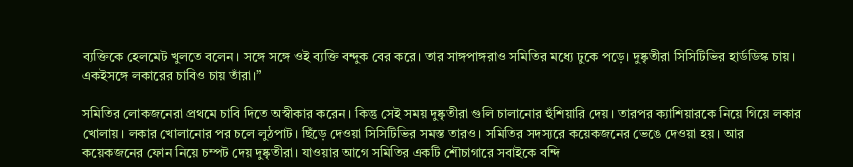ব্যক্তিকে হেলমেট খুলতে বলেন। সঙ্গে সঙ্গে ওই ব্যক্তি বন্দুক বের করে। তার সাঙ্গপাঙ্গরাও সমিতির মধ্যে ঢুকে পড়ে। দুষ্কৃতীরা সিসিটিভির হার্ডডিস্ক চায়। একইসঙ্গে লকারের চাবিও চায় তাঁরা।”

সমিতির লোকজনেরা প্রথমে চাবি দিতে অস্বীকার করেন। কিন্তু সেই সময় দুষ্কৃতীরা গুলি চালানোর হুঁশিয়ারি দেয়। তারপর ক্যাশিয়ারকে নিয়ে গিয়ে লকার খোলায়। লকার খোলানোর পর চলে লুঠপাট। ছিঁড়ে দেওয়া সিসিটিভির সমস্ত তারও। সমিতির সদস্যরে কয়েকজনের ভেঙে দেওয়া হয়। আর কয়েকজনের ফোন নিয়ে চম্পট দেয় দুষ্কৃতীরা। যাওয়ার আগে সমিতির একটি শৌচাগারে সবাইকে বন্দি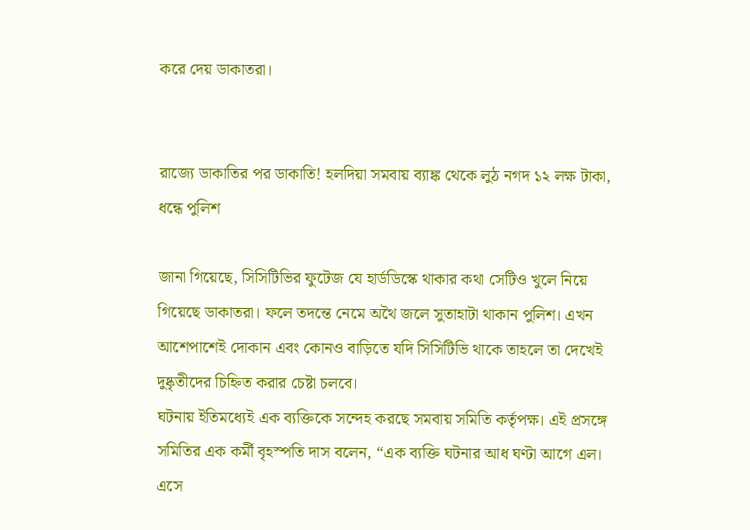করে দেয় ডাকাতরা।


রাজ্যে ডাকাতির পর ডাকাতি! হলদিয়া সমবায় ব্যাঙ্ক থেকে লুঠ নগদ ১২ লক্ষ টাকা, ধন্ধে পুলিশ

জানা গিয়েছে, সিসিটিভির ফুটেজ যে হার্ডডিস্কে থাকার কথা সেটিও খুলে নিয়ে গিয়েছে ডাকাতরা। ফলে তদন্তে নেমে অথৈ জলে সুতাহাটা থাকান পুলিশ। এখন আশেপাশেই দোকান এবং কোনও বাড়িতে যদি সিসিটিভি থাকে তাহলে তা দেখেই দুষ্কৃতীদের চিহ্নিত করার চেষ্টা চলবে।
ঘটনায় ইতিমধ্যেই এক ব্যক্তিকে সন্দেহ করছে সমবায় সমিতি কর্তৃপক্ষ। এই প্রসঙ্গে সমিতির এক কর্মী বৃহস্পতি দাস বলেন, “এক ব্যক্তি ঘটনার আধ ঘণ্টা আগে এল। এসে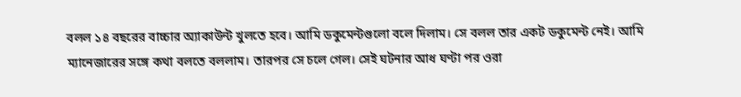বলল ১৪ বছরের বাচ্চার অ্যাকাউন্ট খুলতে হবে। আমি ডকুমেন্টগুলো বলে দিলাম। সে বলল তার একট ডকুমেন্ট নেই। আমি ম্যানেজারের সঙ্গে কথা বলতে বললাম। তারপর সে চলে গেল। সেই ঘটনার আধ ঘণ্টা পর ওরা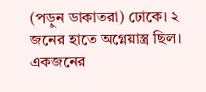(পড়ুন ডাকাতরা) ঢোকে। ২ জনের হাতে অগ্নেয়াস্ত্র ছিল। একজনের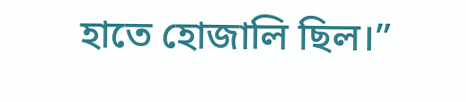হাতে হোজালি ছিল।”